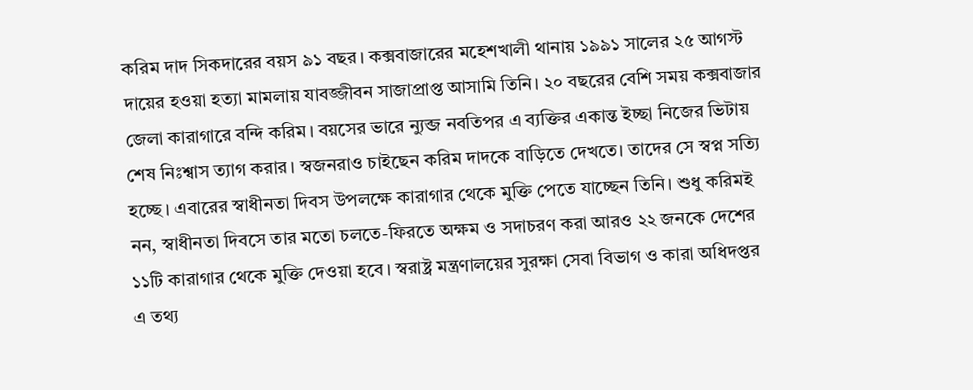করিম দাদ সিকদারের বয়স ৯১ বছর। কক্সবাজারের মহেশখালী থানায় ১৯৯১ সালের ২৫ আগস্ট দায়ের হওয়া হত্যা মামলায় যাবজ্জীবন সাজাপ্রাপ্ত আসামি তিনি। ২০ বছরের বেশি সময় কক্সবাজার জেলা কারাগারে বন্দি করিম। বয়সের ভারে ন্যুব্জ নবতিপর এ ব্যক্তির একান্ত ইচ্ছা নিজের ভিটায় শেষ নিঃশ্বাস ত্যাগ করার। স্বজনরাও চাইছেন করিম দাদকে বাড়িতে দেখতে। তাদের সে স্বপ্ন সত্যি হচ্ছে। এবারের স্বাধীনতা দিবস উপলক্ষে কারাগার থেকে মুক্তি পেতে যাচ্ছেন তিনি। শুধু করিমই নন, স্বাধীনতা দিবসে তার মতো চলতে-ফিরতে অক্ষম ও সদাচরণ করা আরও ২২ জনকে দেশের ১১টি কারাগার থেকে মুক্তি দেওয়া হবে। স্বরাষ্ট্র মন্ত্রণালয়ের সুরক্ষা সেবা বিভাগ ও কারা অধিদপ্তর এ তথ্য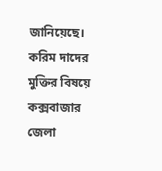জানিয়েছে।
করিম দাদের মুক্তির বিষয়ে কক্সবাজার জেলা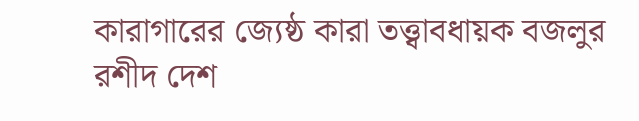কারাগারের জ্যেষ্ঠ কারা তত্ত্বাবধায়ক বজলুর রশীদ দেশ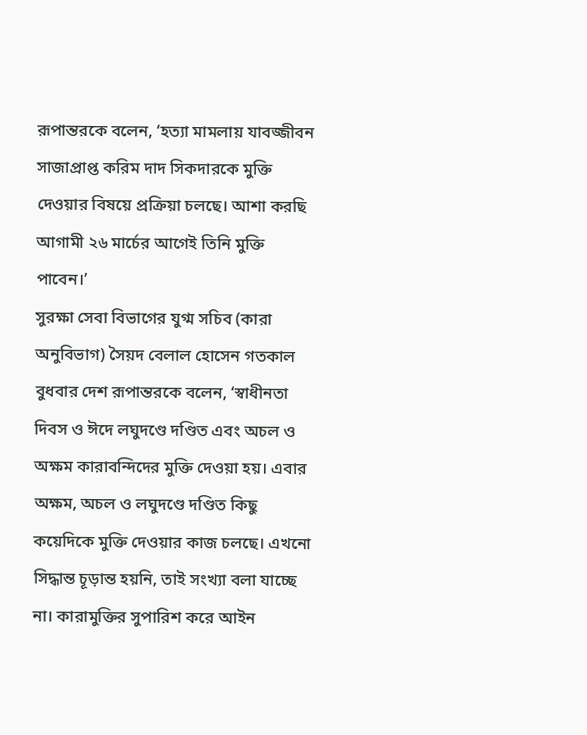রূপান্তরকে বলেন, ‘হত্যা মামলায় যাবজ্জীবন সাজাপ্রাপ্ত করিম দাদ সিকদারকে মুক্তি দেওয়ার বিষয়ে প্রক্রিয়া চলছে। আশা করছি আগামী ২৬ মার্চের আগেই তিনি মুক্তি পাবেন।’
সুরক্ষা সেবা বিভাগের যুগ্ম সচিব (কারা অনুবিভাগ) সৈয়দ বেলাল হোসেন গতকাল বুধবার দেশ রূপান্তরকে বলেন, ‘স্বাধীনতা দিবস ও ঈদে লঘুদণ্ডে দণ্ডিত এবং অচল ও অক্ষম কারাবন্দিদের মুক্তি দেওয়া হয়। এবার অক্ষম, অচল ও লঘুদণ্ডে দণ্ডিত কিছু কয়েদিকে মুক্তি দেওয়ার কাজ চলছে। এখনো সিদ্ধান্ত চূড়ান্ত হয়নি, তাই সংখ্যা বলা যাচ্ছে না। কারামুক্তির সুপারিশ করে আইন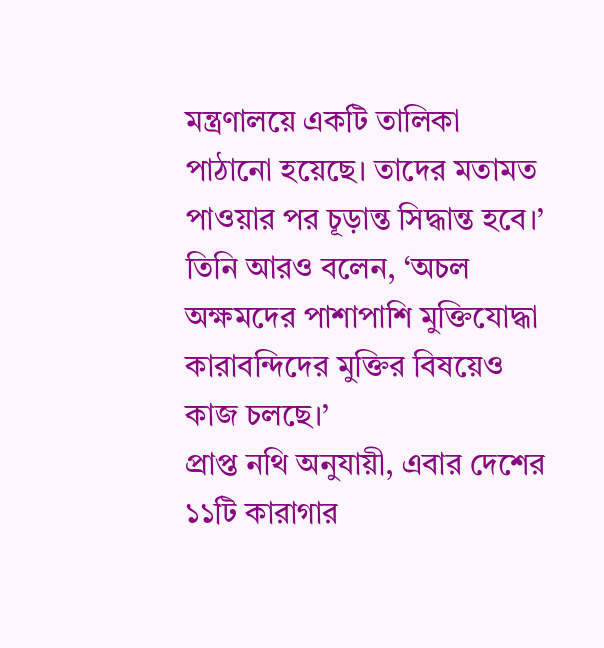মন্ত্রণালয়ে একটি তালিকা পাঠানো হয়েছে। তাদের মতামত পাওয়ার পর চূড়ান্ত সিদ্ধান্ত হবে।’ তিনি আরও বলেন, ‘অচল অক্ষমদের পাশাপাশি মুক্তিযোদ্ধা কারাবন্দিদের মুক্তির বিষয়েও কাজ চলছে।’
প্রাপ্ত নথি অনুযায়ী, এবার দেশের ১১টি কারাগার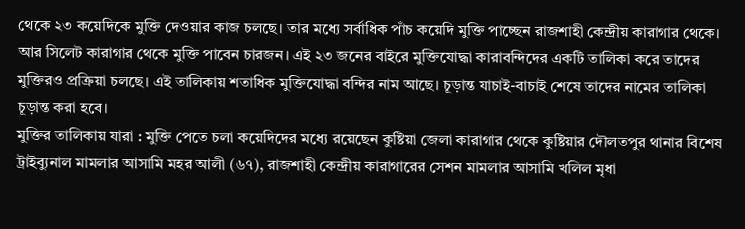থেকে ২৩ কয়েদিকে মুক্তি দেওয়ার কাজ চলছে। তার মধ্যে সর্বাধিক পাঁচ কয়েদি মুক্তি পাচ্ছেন রাজশাহী কেন্দ্রীয় কারাগার থেকে। আর সিলেট কারাগার থেকে মুক্তি পাবেন চারজন। এই ২৩ জনের বাইরে মুক্তিযোদ্ধা কারাবন্দিদের একটি তালিকা করে তাদের মুক্তিরও প্রক্রিয়া চলছে। এই তালিকায় শতাধিক মুক্তিযোদ্ধা বন্দির নাম আছে। চূড়ান্ত যাচাই-বাচাই শেষে তাদের নামের তালিকা চূড়ান্ত করা হবে।
মুক্তির তালিকায় যারা : মুক্তি পেতে চলা কয়েদিদের মধ্যে রয়েছেন কুষ্টিয়া জেলা কারাগার থেকে কুষ্টিয়ার দৌলতপুর থানার বিশেষ ট্রাইব্যুনাল মামলার আসামি মহর আলী (৬৭), রাজশাহী কেন্দ্রীয় কারাগারের সেশন মামলার আসামি খলিল মৃধা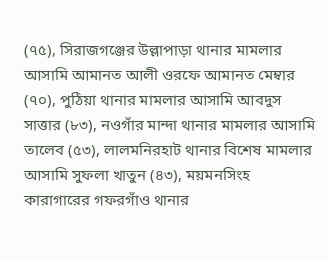(৭৫), সিরাজগঞ্জের উল্লাপাড়া থানার মামলার আসামি আমানত আলী ওরফে আমানত মেম্বার (৭০), পুঠিয়া থানার মামলার আসামি আবদুস সাত্তার (৮৩), নওগাঁর মান্দা থানার মামলার আসামি তালেব (৫৩), লালমনিরহাট থানার বিশেষ মামলার আসামি সুফলা খাতুন (৪৩), ময়মনসিংহ কারাগারের গফরগাঁও থানার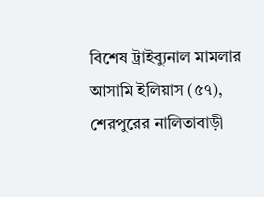বিশেষ ট্রাইব্যুনাল মামলার আসামি ইলিয়াস (৫৭), শেরপুরের নালিতাবাড়ী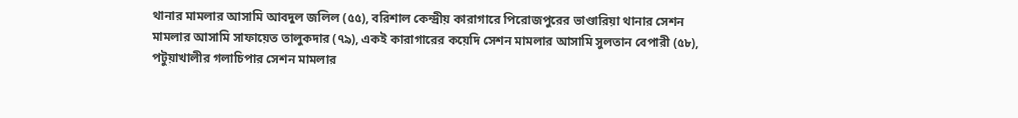থানার মামলার আসামি আবদুল জলিল (৫৫), বরিশাল কেন্দ্রীয় কারাগারে পিরোজপুরের ভাণ্ডারিয়া থানার সেশন মামলার আসামি সাফায়েত তালুকদার (৭৯), একই কারাগারের কয়েদি সেশন মামলার আসামি সুলতান বেপারী (৫৮), পটুয়াখালীর গলাচিপার সেশন মামলার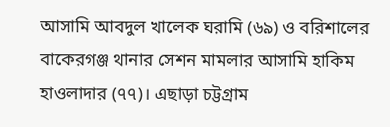আসামি আবদুল খালেক ঘরামি (৬৯) ও বরিশালের বাকেরগঞ্জ থানার সেশন মামলার আসামি হাকিম হাওলাদার (৭৭)। এছাড়া চট্টগ্রাম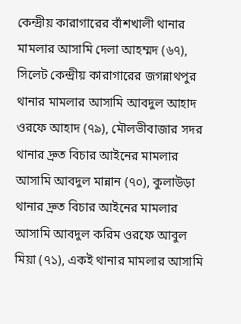কেন্দ্রীয় কারাগারের বাঁশখালী থানার মামলার আসামি দেলা আহম্মদ (৬৭), সিলেট কেন্দ্রীয় কারাগারের জগন্নাথপুর থানার মামলার আসামি আবদুল আহাদ ওরফে আহাদ (৭৯), মৌলভীবাজার সদর থানার দ্রুত বিচার আইনের মামলার আসামি আবদুল মান্নান (৭০), কুলাউড়া থানার দ্রুত বিচার আইনের মামলার আসামি আবদুল করিম ওরফে আবুল মিয়া (৭১), একই থানার মামলার আসামি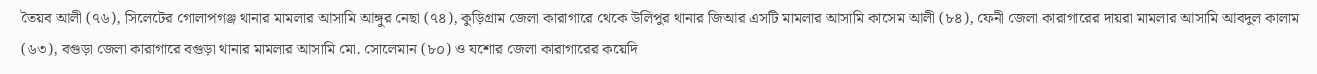তৈয়ব আলী (৭৬), সিলেটের গোলাপগঞ্জ থানার মামলার আসামি আঙ্গুর নেছা (৭৪), কুড়িগ্রাম জেলা কারাগারে থেকে উলিপুর থানার জিআর এসটি মামলার আসামি কাসেম আলী (৮৪), ফেনী জেলা কারাগারের দায়রা মামলার আসামি আবদুল কালাম (৬৩), বগুড়া জেলা কারাগারে বগুড়া থানার মামলার আসামি মো. সোলেমান (৮০) ও যশোর জেলা কারাগারের কয়েদি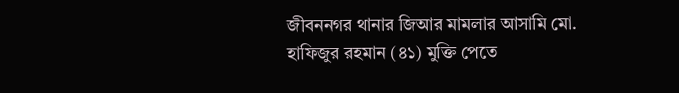জীবননগর থানার জিআর মামলার আসামি মো. হাফিজুর রহমান (৪১) মুক্তি পেতে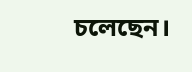চলেছেন।